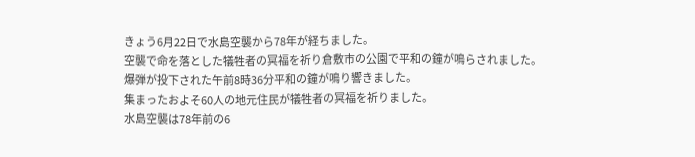きょう6月22日で水島空襲から78年が経ちました。
空襲で命を落とした犠牲者の冥福を祈り倉敷市の公園で平和の鐘が鳴らされました。
爆弾が投下された午前8時36分平和の鐘が鳴り響きました。
集まったおよそ60人の地元住民が犠牲者の冥福を祈りました。
水島空襲は78年前の6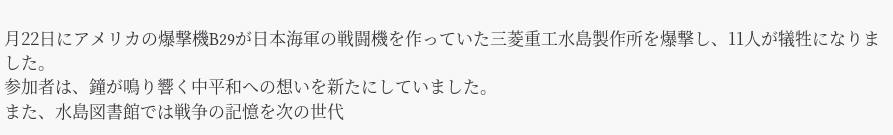月22日にアメリカの爆撃機B29が日本海軍の戦闘機を作っていた三菱重工水島製作所を爆撃し、11人が犠牲になりました。
参加者は、鐘が鳴り響く中平和への想いを新たにしていました。
また、水島図書館では戦争の記憶を次の世代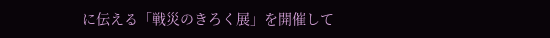に伝える「戦災のきろく展」を開催して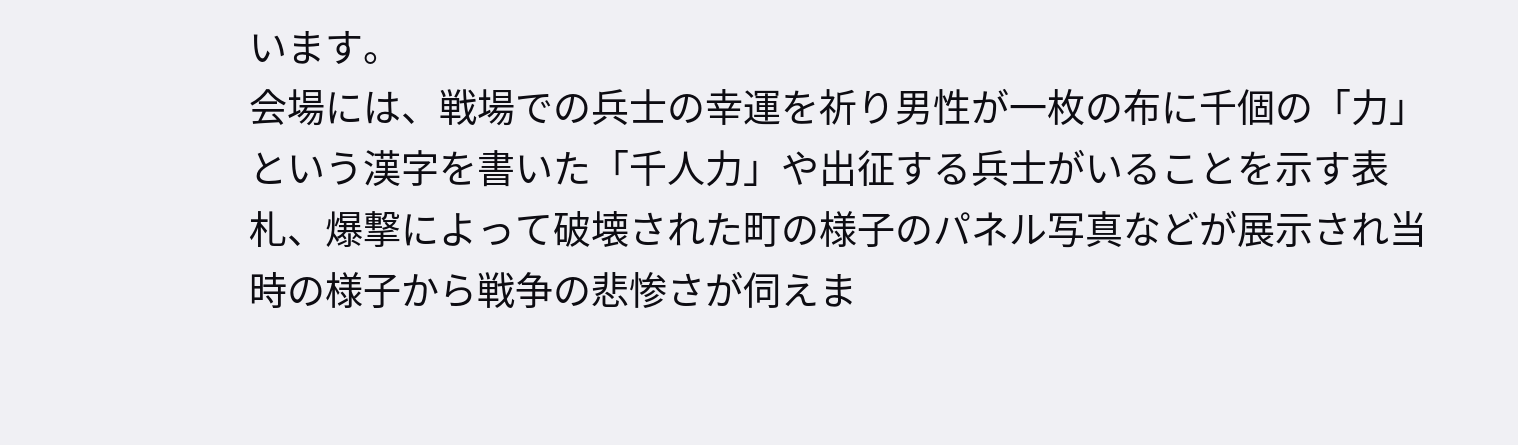います。
会場には、戦場での兵士の幸運を祈り男性が一枚の布に千個の「力」という漢字を書いた「千人力」や出征する兵士がいることを示す表札、爆撃によって破壊された町の様子のパネル写真などが展示され当時の様子から戦争の悲惨さが伺えま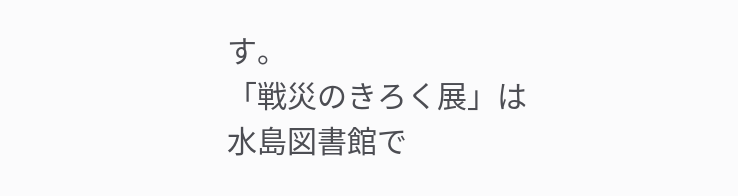す。
「戦災のきろく展」は水島図書館で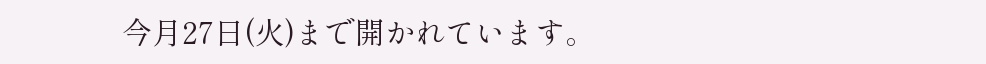今月27日(火)まで開かれています。